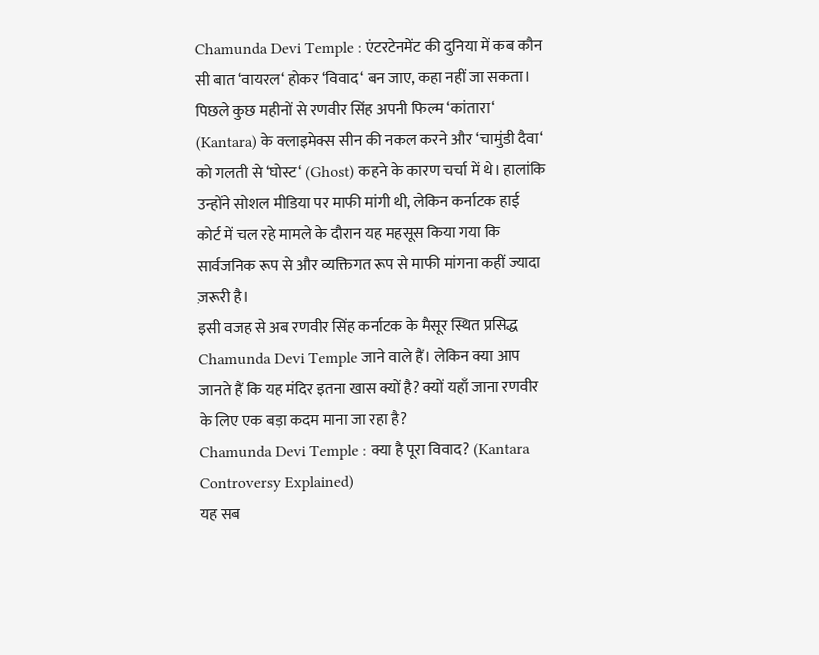Chamunda Devi Temple : एंटरटेनमेंट की दुनिया में कब कौन सी बात ‘वायरल‘ होकर ‘विवाद‘ बन जाए, कहा नहीं जा सकता। पिछले कुछ महीनों से रणवीर सिंह अपनी फिल्म ‘कांतारा‘ (Kantara) के क्लाइमेक्स सीन की नकल करने और ‘चामुंडी दैवा‘ को गलती से ‘घोस्ट‘ (Ghost) कहने के कारण चर्चा में थे। हालांकि उन्होंने सोशल मीडिया पर माफी मांगी थी, लेकिन कर्नाटक हाई कोर्ट में चल रहे मामले के दौरान यह महसूस किया गया कि सार्वजनिक रूप से और व्यक्तिगत रूप से माफी मांगना कहीं ज्यादा ज़रूरी है।
इसी वजह से अब रणवीर सिंह कर्नाटक के मैसूर स्थित प्रसिद्ध Chamunda Devi Temple जाने वाले हैं। लेकिन क्या आप जानते हैं कि यह मंदिर इतना खास क्यों है? क्यों यहाँ जाना रणवीर के लिए एक बड़ा कदम माना जा रहा है?
Chamunda Devi Temple : क्या है पूरा विवाद? (Kantara Controversy Explained)
यह सब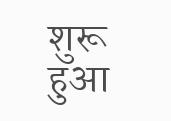शुरू हुआ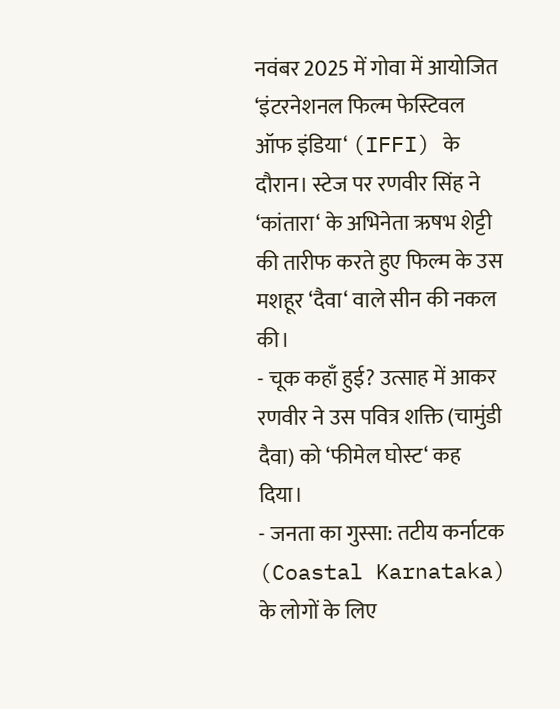नवंबर 2025 में गोवा में आयोजित ‘इंटरनेशनल फिल्म फेस्टिवल ऑफ इंडिया‘ (IFFI) के दौरान। स्टेज पर रणवीर सिंह ने ‘कांतारा‘ के अभिनेता ऋषभ शेट्टी की तारीफ करते हुए फिल्म के उस मशहूर ‘दैवा‘ वाले सीन की नकल की।
- चूक कहाँ हुई? उत्साह में आकर रणवीर ने उस पवित्र शक्ति (चामुंडी दैवा) को ‘फीमेल घोस्ट‘ कह दिया।
- जनता का गुस्सा: तटीय कर्नाटक (Coastal Karnataka) के लोगों के लिए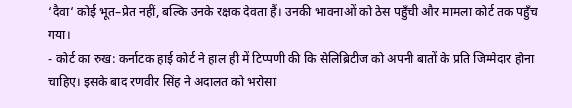‘दैवा‘ कोई भूत–प्रेत नहीं, बल्कि उनके रक्षक देवता हैं। उनकी भावनाओं को ठेस पहुँची और मामला कोर्ट तक पहुँच गया।
- कोर्ट का रुख: कर्नाटक हाई कोर्ट ने हाल ही में टिप्पणी की कि सेलिब्रिटीज को अपनी बातों के प्रति जिम्मेदार होना चाहिए। इसके बाद रणवीर सिंह ने अदालत को भरोसा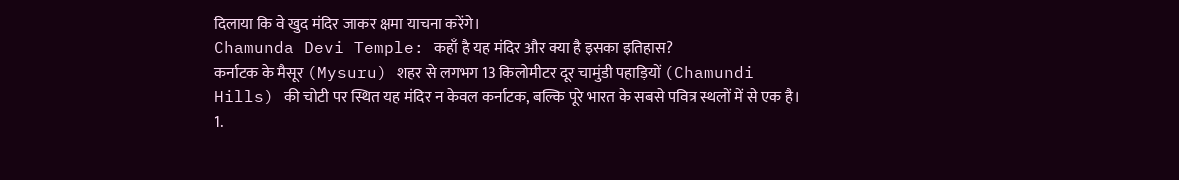दिलाया कि वे खुद मंदिर जाकर क्षमा याचना करेंगे।
Chamunda Devi Temple: कहाँ है यह मंदिर और क्या है इसका इतिहास?
कर्नाटक के मैसूर (Mysuru) शहर से लगभग 13 किलोमीटर दूर चामुंडी पहाड़ियों (Chamundi Hills) की चोटी पर स्थित यह मंदिर न केवल कर्नाटक, बल्कि पूरे भारत के सबसे पवित्र स्थलों में से एक है।
1.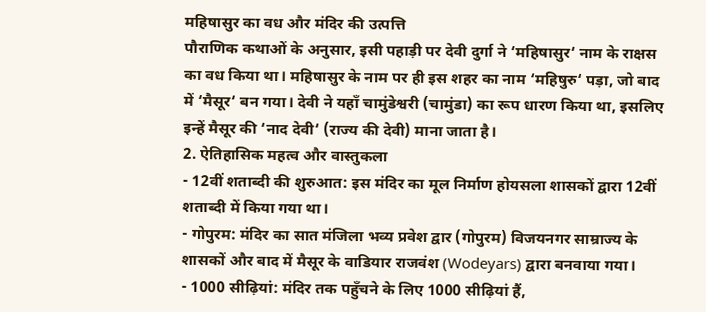महिषासुर का वध और मंदिर की उत्पत्ति
पौराणिक कथाओं के अनुसार, इसी पहाड़ी पर देवी दुर्गा ने ‘महिषासुर‘ नाम के राक्षस का वध किया था। महिषासुर के नाम पर ही इस शहर का नाम ‘महिषुरु‘ पड़ा, जो बाद में ‘मैसूर‘ बन गया। देवी ने यहाँ चामुंडेश्वरी (चामुंडा) का रूप धारण किया था, इसलिए इन्हें मैसूर की ‘नाद देवी‘ (राज्य की देवी) माना जाता है।
2. ऐतिहासिक महत्व और वास्तुकला
- 12वीं शताब्दी की शुरुआत: इस मंदिर का मूल निर्माण होयसला शासकों द्वारा 12वीं शताब्दी में किया गया था।
- गोपुरम: मंदिर का सात मंजिला भव्य प्रवेश द्वार (गोपुरम) विजयनगर साम्राज्य के शासकों और बाद में मैसूर के वाडियार राजवंश (Wodeyars) द्वारा बनवाया गया।
- 1000 सीढ़ियां: मंदिर तक पहुँचने के लिए 1000 सीढ़ियां हैं,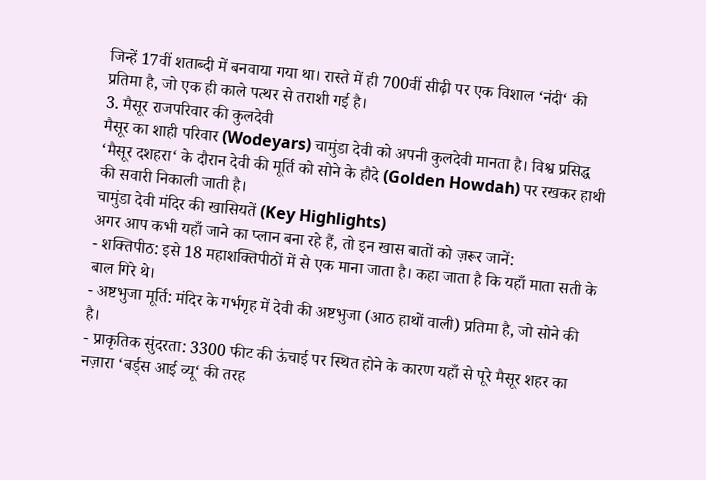जिन्हें 17वीं शताब्दी में बनवाया गया था। रास्ते में ही 700वीं सीढ़ी पर एक विशाल ‘नंदी‘ की प्रतिमा है, जो एक ही काले पत्थर से तराशी गई है।
3. मैसूर राजपरिवार की कुलदेवी
मैसूर का शाही परिवार (Wodeyars) चामुंडा देवी को अपनी कुलदेवी मानता है। विश्व प्रसिद्ध ‘मैसूर दशहरा‘ के दौरान देवी की मूर्ति को सोने के हौदे (Golden Howdah) पर रखकर हाथी की सवारी निकाली जाती है।
चामुंडा देवी मंदिर की खासियतें (Key Highlights)
अगर आप कभी यहाँ जाने का प्लान बना रहे हैं, तो इन खास बातों को ज़रूर जानें:
- शक्तिपीठ: इसे 18 महाशक्तिपीठों में से एक माना जाता है। कहा जाता है कि यहाँ माता सती के बाल गिरे थे।
- अष्टभुजा मूर्ति: मंदिर के गर्भगृह में देवी की अष्टभुजा (आठ हाथों वाली) प्रतिमा है, जो सोने की है।
- प्राकृतिक सुंदरता: 3300 फीट की ऊंचाई पर स्थित होने के कारण यहाँ से पूरे मैसूर शहर का नज़ारा ‘बर्ड्स आई व्यू‘ की तरह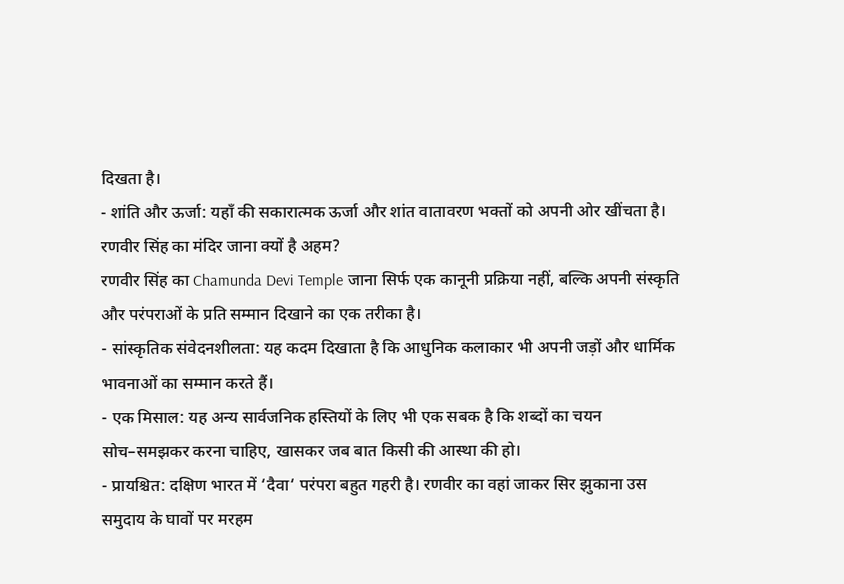दिखता है।
- शांति और ऊर्जा: यहाँ की सकारात्मक ऊर्जा और शांत वातावरण भक्तों को अपनी ओर खींचता है।
रणवीर सिंह का मंदिर जाना क्यों है अहम?
रणवीर सिंह का Chamunda Devi Temple जाना सिर्फ एक कानूनी प्रक्रिया नहीं, बल्कि अपनी संस्कृति और परंपराओं के प्रति सम्मान दिखाने का एक तरीका है।
- सांस्कृतिक संवेदनशीलता: यह कदम दिखाता है कि आधुनिक कलाकार भी अपनी जड़ों और धार्मिक भावनाओं का सम्मान करते हैं।
- एक मिसाल: यह अन्य सार्वजनिक हस्तियों के लिए भी एक सबक है कि शब्दों का चयन सोच–समझकर करना चाहिए, खासकर जब बात किसी की आस्था की हो।
- प्रायश्चित: दक्षिण भारत में ‘दैवा‘ परंपरा बहुत गहरी है। रणवीर का वहां जाकर सिर झुकाना उस समुदाय के घावों पर मरहम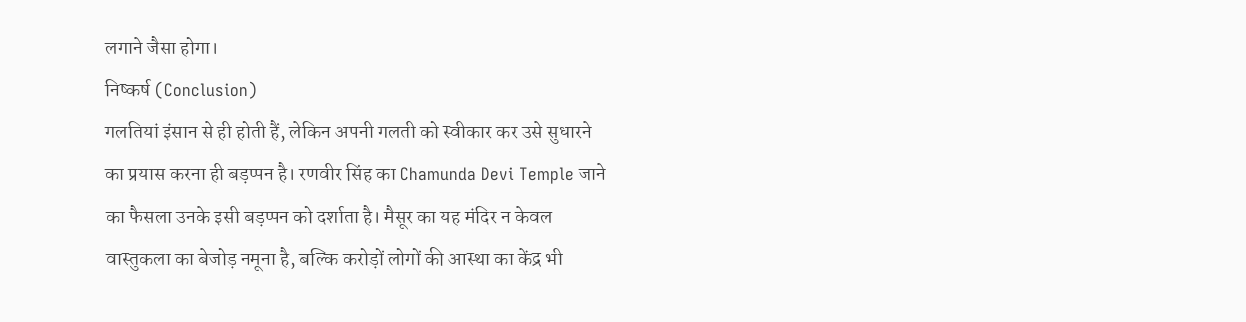लगाने जैसा होगा।
निष्कर्ष (Conclusion)
गलतियां इंसान से ही होती हैं, लेकिन अपनी गलती को स्वीकार कर उसे सुधारने का प्रयास करना ही बड़प्पन है। रणवीर सिंह का Chamunda Devi Temple जाने का फैसला उनके इसी बड़प्पन को दर्शाता है। मैसूर का यह मंदिर न केवल वास्तुकला का बेजोड़ नमूना है, बल्कि करोड़ों लोगों की आस्था का केंद्र भी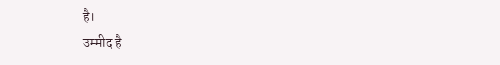है।
उम्मीद है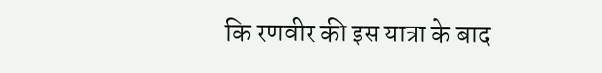कि रणवीर की इस यात्रा के बाद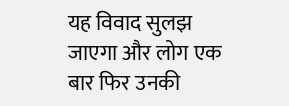यह विवाद सुलझ जाएगा और लोग एक बार फिर उनकी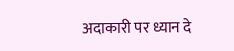अदाकारी पर ध्यान दे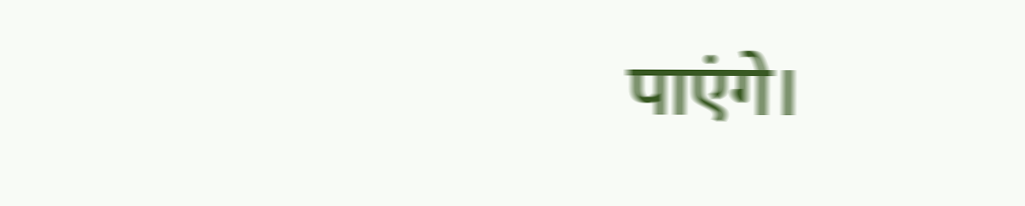पाएंगे।